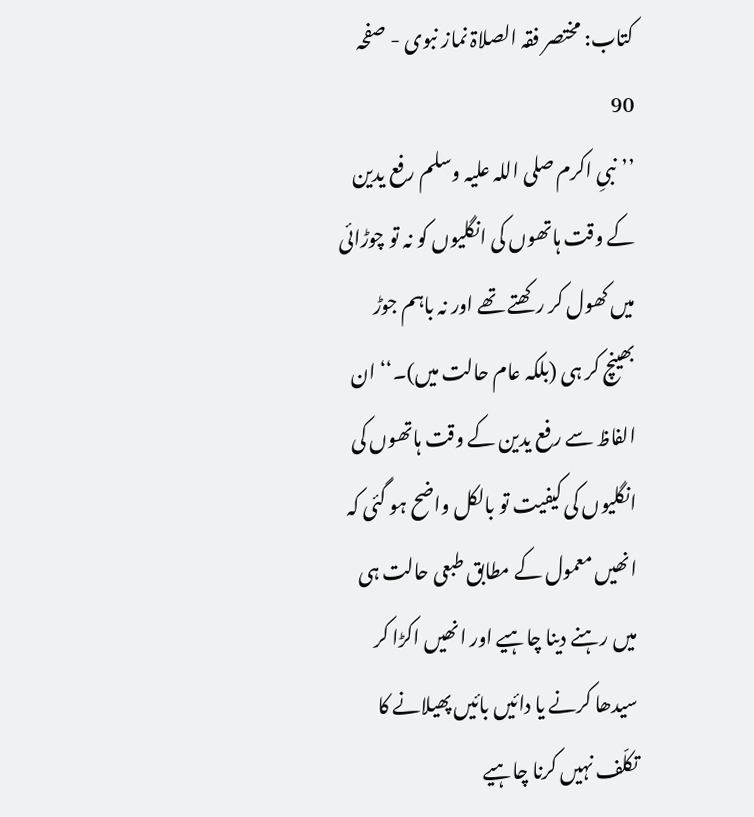کتاب: مختصر فقہ الصلاۃ نماز نبوی - صفحہ 90
’’نبیِ اکرم صلی اللہ علیہ وسلم رفع یدین کے وقت ہاتھوں کی انگلیوں کو نہ تو چوڑائی میں کھول کر رکھتے تھے اور نہ باہم جوڑ بھینچ کر ہی (بلکہ عام حالت میں)۔‘‘ ان الفاظ سے رفع یدین کے وقت ہاتھوں کی انگلیوں کی کیفیت تو بالکل واضح ہو گئی کہ انھیں معمول کے مطابق طبعی حالت ہی میں رہنے دینا چاہیے اور انھیں اکڑا کر سیدھا کرنے یا دائیں بائیں پھیلانے کا تکلّف نہیں کرنا چاہیے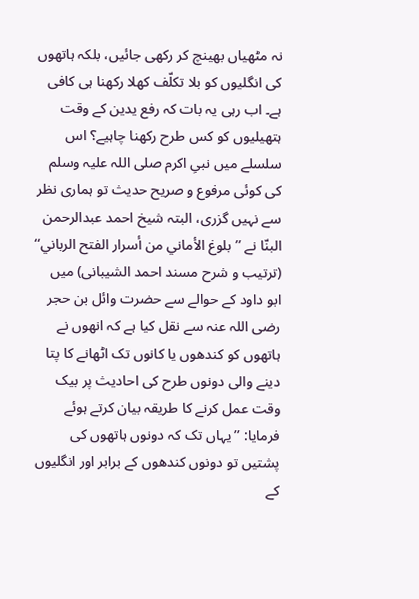نہ مٹھیاں بھینچ کر رکھی جائیں، بلکہ ہاتھوں کی انگلیوں کو بلا تکلّف کھلا رکھنا ہی کافی ہے۔ اب رہی یہ بات کہ رفع یدین کے وقت ہتھیلیوں کو کس طرح رکھنا چاہیے؟ اس سلسلے میں نبیِ اکرم صلی اللہ علیہ وسلم کی کوئی مرفوع و صریح حدیث تو ہماری نظر سے نہیں گزری، البتہ شیخ احمد عبدالرحمن البنّا نے ’’بلوغ الأماني من أسرار الفتح الرباني‘‘ (ترتیب و شرح مسند احمد الشیبانی) میں ابو داود کے حوالے سے حضرت وائل بن حجر رضی اللہ عنہ سے نقل کیا ہے کہ انھوں نے ہاتھوں کو کندھوں یا کانوں تک اٹھانے کا پتا دینے والی دونوں طرح کی احادیث پر بیک وقت عمل کرنے کا طریقہ بیان کرتے ہوئے فرمایا: ’’یہاں تک کہ دونوں ہاتھوں کی پشتیں تو دونوں کندھوں کے برابر اور انگلیوں کے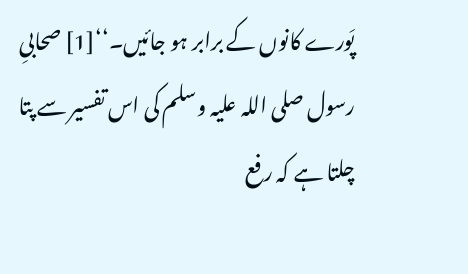پَورے کانوں کے برابر ہو جائیں۔‘‘[1] صحابیِ رسول صلی اللہ علیہ وسلم کی اس تفسیر سے پتا چلتا ہے کہ رفع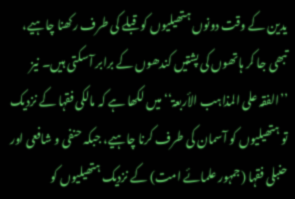یدین کے وقت دونوں ہتھیلیوں کو قبلے کی طرف رکھنا چاہیے، تبھی جا کر ہاتھوں کی پشتیں کندھوں کے برابر آسکتی ہیں۔ نیز ’’الفقہ علی المذاہب الأربعۃ‘‘ میں لکھا ہے کہ مالکی فقہا کے نزدیک تو ہتھیلیوں کو آسمان کی طرف کرنا چاہیے، جبکہ حنفی و شافعی اور حنبلی فقہا (جمہور علمائے امت) کے نزدیک ہتھیلیوں کو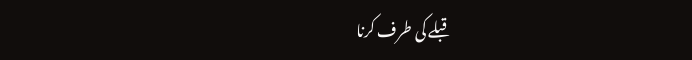قبلے کی طرف کرنا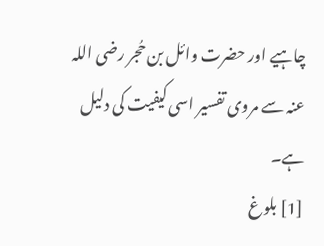چاہیے اور حضرت وائل بن حُجر رضی اللہ عنہ سے مروی تفسیر اسی کیفیت کی دلیل ہے۔
[1] بلوغ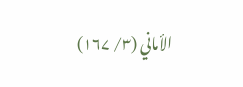الأماني (۳/ ۱۶۷)